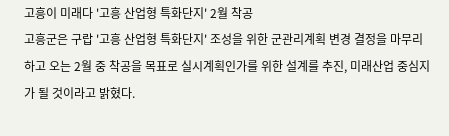고흥이 미래다 '고흥 산업형 특화단지' 2월 착공
고흥군은 구랍 '고흥 산업형 특화단지' 조성을 위한 군관리계획 변경 결정을 마무리 하고 오는 2월 중 착공을 목표로 실시계획인가를 위한 설계를 추진, 미래산업 중심지가 될 것이라고 밝혔다.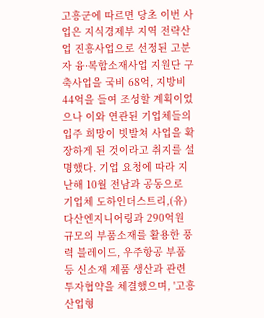고흥군에 따르면 당초 이번 사업은 지식경제부 지역 전략산업 진흥사업으로 선정된 고분자 융·복합소재사업 지원단 구축사업을 국비 68억, 지방비 44억을 들여 조성할 계획이었으나 이와 연관된 기업체들의 입주 희망이 빗발쳐 사업을 확장하게 된 것이라고 취지를 설명했다. 기업 요청에 따라 지난해 10월 전남과 공동으로 기업체 도하인더스트리,(유)다산엔지니어링과 290억원 규모의 부품소재를 활용한 풍력 블레이드, 우주항공 부품 등 신소재 제품 생산과 관련 투자협약을 체결했으며, '고흥 산업형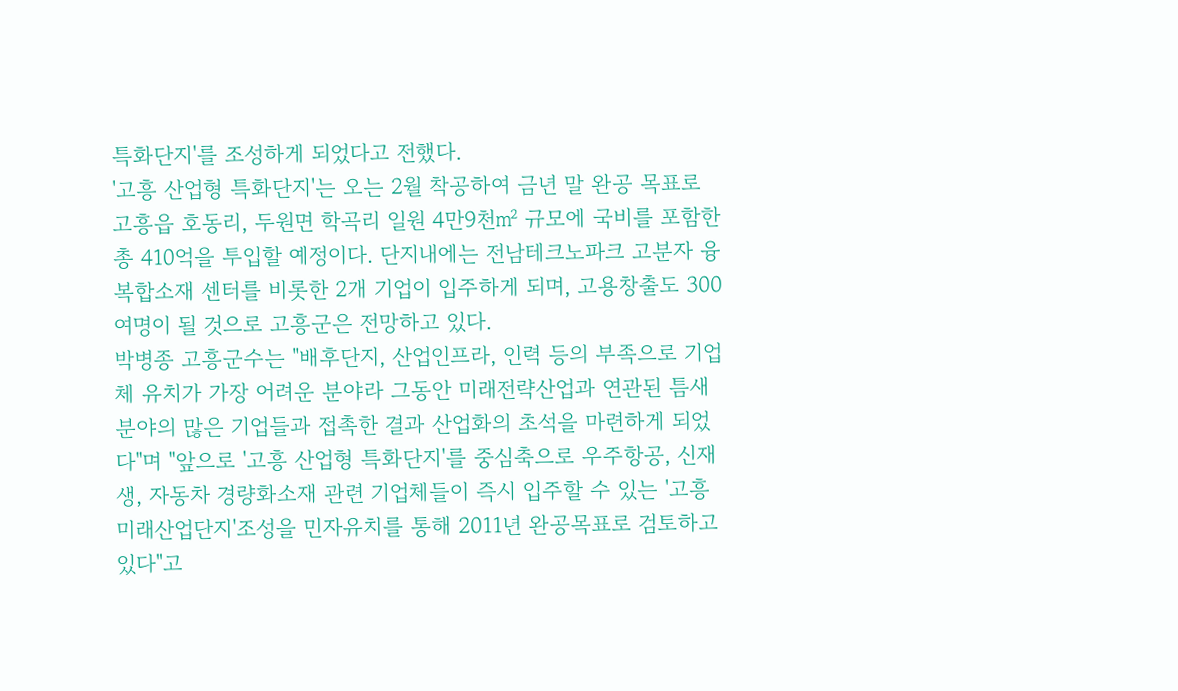특화단지'를 조성하게 되었다고 전했다.
'고흥 산업형 특화단지'는 오는 2월 착공하여 금년 말 완공 목표로 고흥읍 호동리, 두원면 학곡리 일원 4만9천㎡ 규모에 국비를 포함한 총 410억을 투입할 예정이다. 단지내에는 전남테크노파크 고분자 융복합소재 센터를 비롯한 2개 기업이 입주하게 되며, 고용창출도 300여명이 될 것으로 고흥군은 전망하고 있다.
박병종 고흥군수는 "배후단지, 산업인프라, 인력 등의 부족으로 기업체 유치가 가장 어려운 분야라 그동안 미래전략산업과 연관된 틈새분야의 많은 기업들과 접촉한 결과 산업화의 초석을 마련하게 되었다"며 "앞으로 '고흥 산업형 특화단지'를 중심축으로 우주항공, 신재생, 자동차 경량화소재 관련 기업체들이 즉시 입주할 수 있는 '고흥 미래산업단지'조성을 민자유치를 통해 2011년 완공목표로 검토하고 있다"고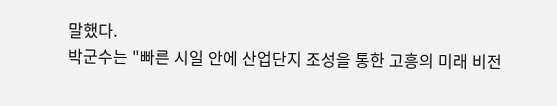말했다.
박군수는 "빠른 시일 안에 산업단지 조성을 통한 고흥의 미래 비전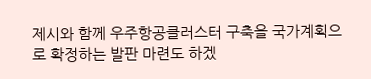제시와 함께 우주항공클러스터 구축을 국가계획으로 확정하는 발판 마련도 하겠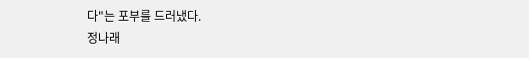다"는 포부를 드러냈다.
정나래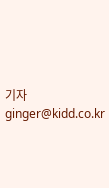기자 ginger@kidd.co.kr